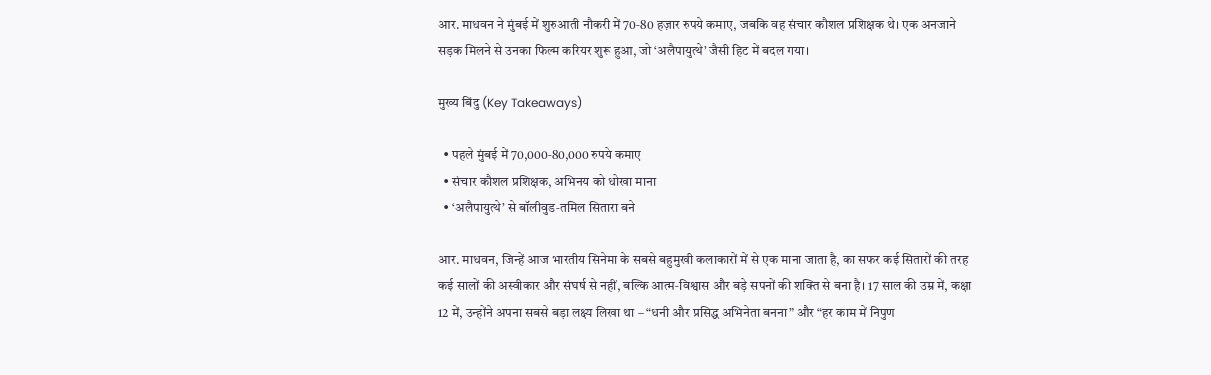आर. माधवन ने मुंबई में शुरुआती नौकरी में 70‑80 हज़ार रुपये कमाए, जबकि वह संचार कौशल प्रशिक्षक थे। एक अनजाने सड़क मिलने से उनका फिल्म करियर शुरू हुआ, जो ‘अलैपायुत्थे’ जैसी हिट में बदल गया।

मुख्य बिंदु (Key Takeaways)

  • पहले मुंबई में 70,000‑80,000 रुपये कमाए
  • संचार कौशल प्रशिक्षक, अभिनय को धोखा माना
  • ‘अलैपायुत्थे’ से बॉलीवुड‑तमिल सितारा बने

आर. माधवन, जिन्हें आज भारतीय सिनेमा के सबसे बहुमुखी कलाकारों में से एक माना जाता है, का सफर कई सितारों की तरह कई सालों की अस्वीकार और संघर्ष से नहीं, बल्कि आत्म‑विश्वास और बड़े सपनों की शक्ति से बना है। 17 साल की उम्र में, कक्षा 12 में, उन्होंने अपना सबसे बड़ा लक्ष्य लिखा था – “धनी और प्रसिद्ध अभिनेता बनना” और “हर काम में निपुण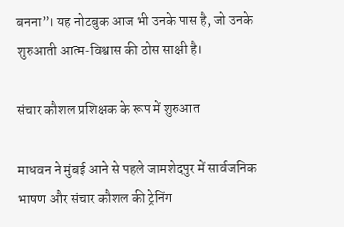बनना”। यह नोटबुक आज भी उनके पास है, जो उनके शुरुआती आत्म‑विश्वास की ठोस साक्षी है।

संचार कौशल प्रशिक्षक के रूप में शुरुआत

माधवन ने मुंबई आने से पहले जामशेदपुर में सार्वजनिक भाषण और संचार कौशल की ट्रेनिंग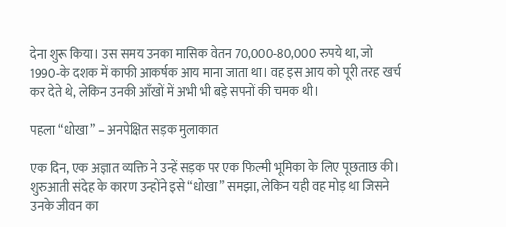देना शुरू किया। उस समय उनका मासिक वेतन 70,000‑80,000 रुपये था, जो 1990‑के दशक में काफी आकर्षक आय माना जाता था। वह इस आय को पूरी तरह खर्च कर देते थे, लेकिन उनकी आँखों में अभी भी बड़े सपनों की चमक थी।

पहला “धोखा” – अनपेक्षित सड़क मुलाकात

एक दिन, एक अज्ञात व्यक्ति ने उन्हें सड़क पर एक फिल्मी भूमिका के लिए पूछताछ की। शुरुआती संदेह के कारण उन्होंने इसे “धोखा” समझा, लेकिन यही वह मोड़ था जिसने उनके जीवन का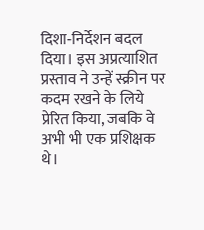दिशा‑निर्देशन बदल दिया। इस अप्रत्याशित प्रस्ताव ने उन्हें स्क्रीन पर कदम रखने के लिये प्रेरित किया, जबकि वे अभी भी एक प्रशिक्षक थे।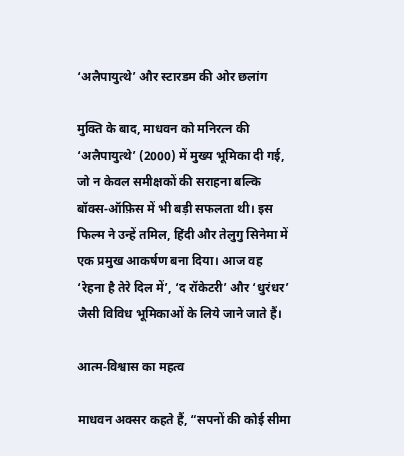‘अलैपायुत्थे’ और स्टारडम की ओर छलांग

मुक्ति के बाद, माधवन को मनिरत्न की ‘अलैपायुत्थे’ (2000) में मुख्य भूमिका दी गई, जो न केवल समीक्षकों की सराहना बल्कि बॉक्स‑ऑफ़िस में भी बड़ी सफलता थी। इस फिल्म ने उन्हें तमिल, हिंदी और तेलुगु सिनेमा में एक प्रमुख आकर्षण बना दिया। आज वह ‘रेहना है तेरे दिल में’, ‘द रॉकेटरी’ और ‘धुरंधर’ जैसी विविध भूमिकाओं के लिये जाने जाते हैं।

आत्म‑विश्वास का महत्व

माधवन अक्सर कहते हैं, “सपनों की कोई सीमा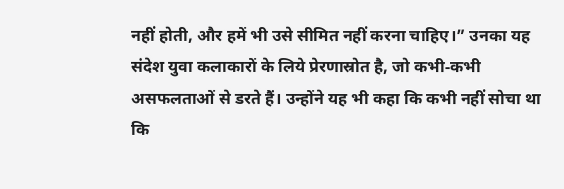नहीं होती, और हमें भी उसे सीमित नहीं करना चाहिए।” उनका यह संदेश युवा कलाकारों के लिये प्रेरणास्रोत है, जो कभी‑कभी असफलताओं से डरते हैं। उन्होंने यह भी कहा कि कभी नहीं सोचा था कि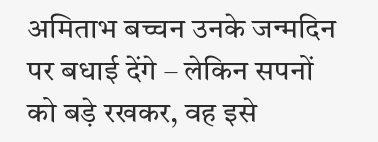अमिताभ बच्चन उनके जन्मदिन पर बधाई देंगे – लेकिन सपनों को बड़े रखकर, वह इसे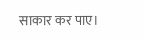साकार कर पाए।